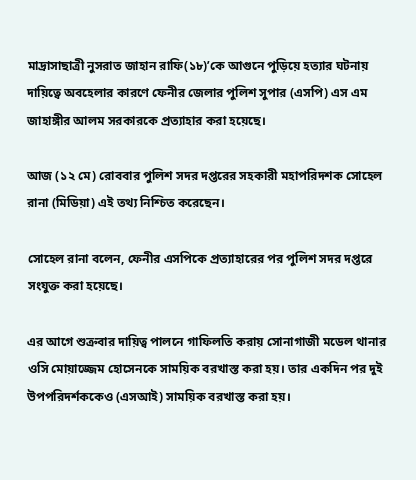মাদ্রাসাছাত্রী নুসরাত জাহান রাফি(১৮)’কে আগুনে পুড়িয়ে হত্যার ঘটনায় দায়িত্বে অবহেলার কারণে ফেনীর জেলার পুলিশ সুপার (এসপি) এস এম জাহাঙ্গীর আলম সরকারকে প্রত্যাহার করা হয়েছে।

আজ (১২ মে) রোববার পুলিশ সদর দপ্তরের সহকারী মহাপরিদশক সোহেল রানা (মিডিয়া) এই তথ্য নিশ্চিত করেছেন।

সোহেল রানা বলেন, ফেনীর এসপিকে প্রত্যাহারের পর পুলিশ সদর দপ্তরে সংযুক্ত করা হয়েছে।

এর আগে শুক্রবার দায়িত্ব পালনে গাফিলতি করায় সোনাগাজী মডেল থানার ওসি মোয়াজ্জেম হোসেনকে সাময়িক বরখাস্ত করা হয়। তার একদিন পর দুই উপপরিদর্শককেও (এসআই) সাময়িক বরখাস্ত করা হয়।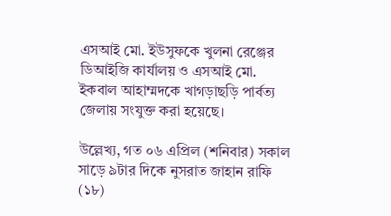এসআই মো. ইউসুফকে খুলনা রেঞ্জের ডিআইজি কার্যালয় ও এসআই মো. ইকবাল আহাম্মদকে খাগড়াছড়ি পার্বত্য জেলায় সংযুক্ত করা হয়েছে।

উল্লেখ্য, গত ০৬ এপ্রিল (শনিবার) সকাল সাড়ে ৯টার দিকে নুসরাত জাহান রাফি (১৮)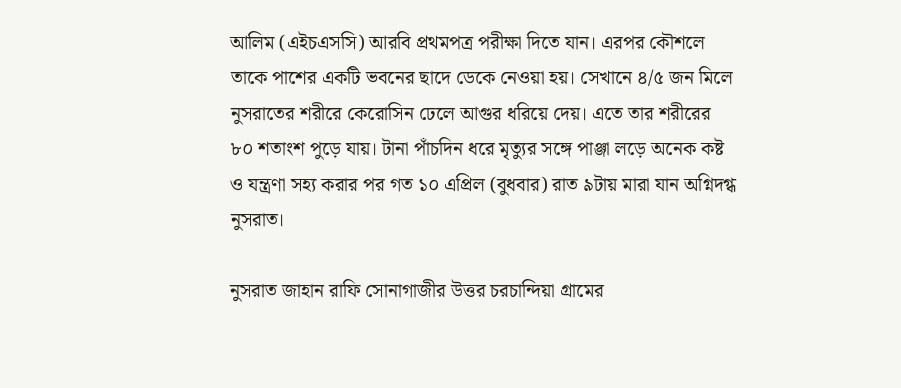আলিম (এইচএসসি) আরবি প্রথমপত্র পরীক্ষা দিতে যান। এরপর কৌশলে তাকে পাশের একটি ভবনের ছাদে ডেকে নেওয়া হয়। সেখানে ৪/৫ জন মিলে নুসরাতের শরীরে কেরোসিন ঢেলে আগুর ধরিয়ে দেয়। এতে তার শরীরের ৮০ শতাংশ পুড়ে যায়। টানা পাঁচদিন ধরে মৃত্যুর সঙ্গে পাঞ্জা লড়ে অনেক কষ্ট ও যন্ত্রণা সহ্য করার পর গত ১০ এপ্রিল (বুধবার) রাত ৯টায় মারা যান অগ্নিদগ্ধ নুসরাত।

নুসরাত জাহান রাফি সোনাগাজীর উত্তর চরচান্দিয়া গ্রামের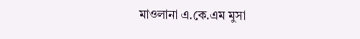মাওলানা এ.কে.এম মুসা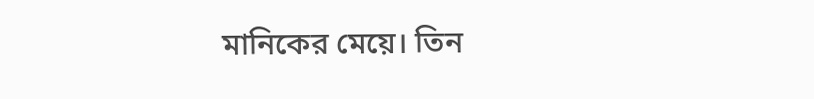মানিকের মেয়ে। তিন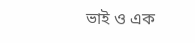ভাই ও এক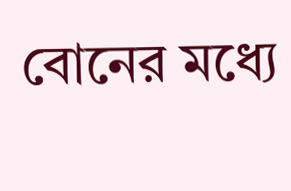বোনের মধ্যে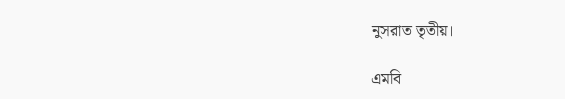নুসরাত তৃতীয়।

এমবি